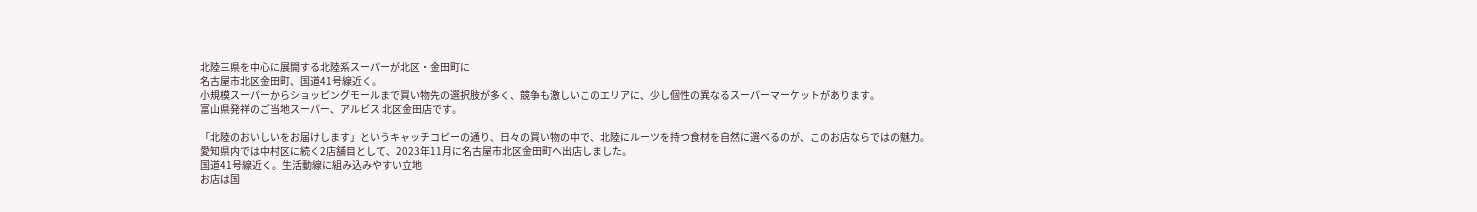北陸三県を中心に展開する北陸系スーパーが北区・金田町に
名古屋市北区金田町、国道41号線近く。
小規模スーパーからショッピングモールまで買い物先の選択肢が多く、競争も激しいこのエリアに、少し個性の異なるスーパーマーケットがあります。
富山県発祥のご当地スーパー、アルビス 北区金田店です。

「北陸のおいしいをお届けします」というキャッチコピーの通り、日々の買い物の中で、北陸にルーツを持つ食材を自然に選べるのが、このお店ならではの魅力。
愛知県内では中村区に続く2店舗目として、2023年11月に名古屋市北区金田町へ出店しました。
国道41号線近く。生活動線に組み込みやすい立地
お店は国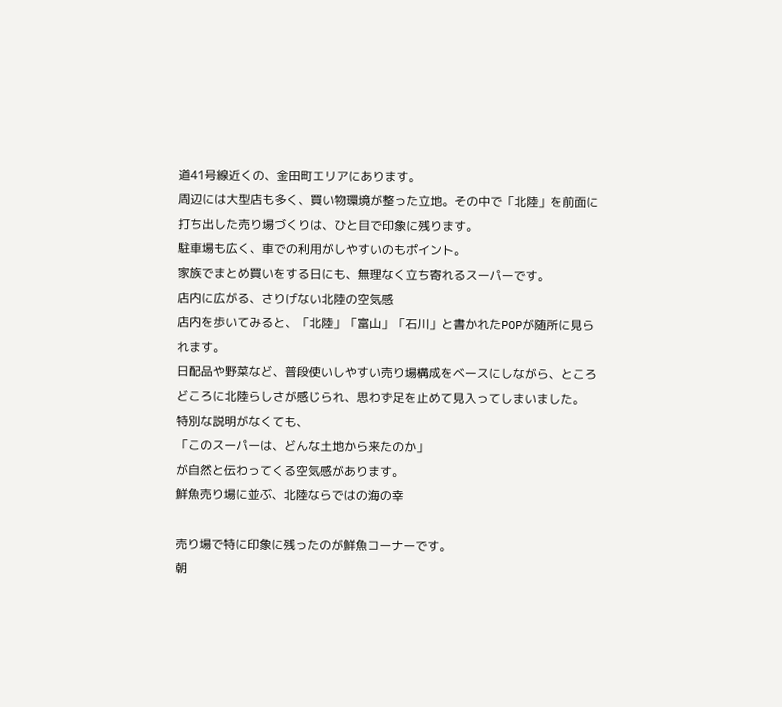道41号線近くの、金田町エリアにあります。
周辺には大型店も多く、買い物環境が整った立地。その中で「北陸」を前面に打ち出した売り場づくりは、ひと目で印象に残ります。
駐車場も広く、車での利用がしやすいのもポイント。
家族でまとめ買いをする日にも、無理なく立ち寄れるスーパーです。
店内に広がる、さりげない北陸の空気感
店内を歩いてみると、「北陸」「富山」「石川」と書かれたPOPが随所に見られます。
日配品や野菜など、普段使いしやすい売り場構成をベースにしながら、ところどころに北陸らしさが感じられ、思わず足を止めて見入ってしまいました。
特別な説明がなくても、
「このスーパーは、どんな土地から来たのか」
が自然と伝わってくる空気感があります。
鮮魚売り場に並ぶ、北陸ならではの海の幸

売り場で特に印象に残ったのが鮮魚コーナーです。
朝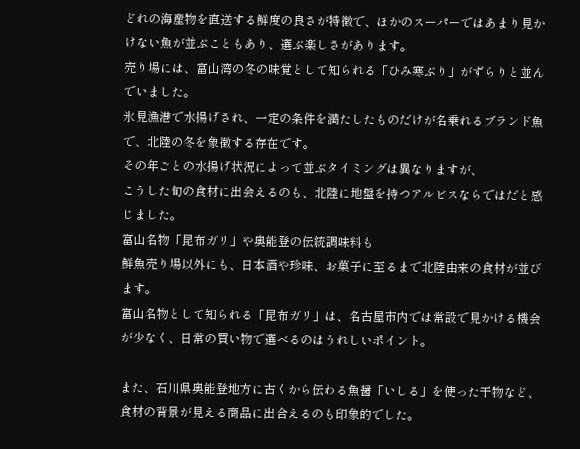どれの海産物を直送する鮮度の良さが特徴で、ほかのスーパーではあまり見かけない魚が並ぶこともあり、選ぶ楽しさがあります。
売り場には、富山湾の冬の味覚として知られる「ひみ寒ぶり」がずらりと並んでいました。
氷見漁港で水揚げされ、一定の条件を満たしたものだけが名乗れるブランド魚で、北陸の冬を象徴する存在です。
その年ごとの水揚げ状況によって並ぶタイミングは異なりますが、
こうした旬の食材に出会えるのも、北陸に地盤を持つアルビスならではだと感じました。
富山名物「昆布ガリ」や奥能登の伝統調味料も
鮮魚売り場以外にも、日本酒や珍味、お菓子に至るまで北陸由来の食材が並びます。
富山名物として知られる「昆布ガリ」は、名古屋市内では常設で見かける機会が少なく、日常の買い物で選べるのはうれしいポイント。

また、石川県奥能登地方に古くから伝わる魚醤「いしる」を使った干物など、食材の背景が見える商品に出合えるのも印象的でした。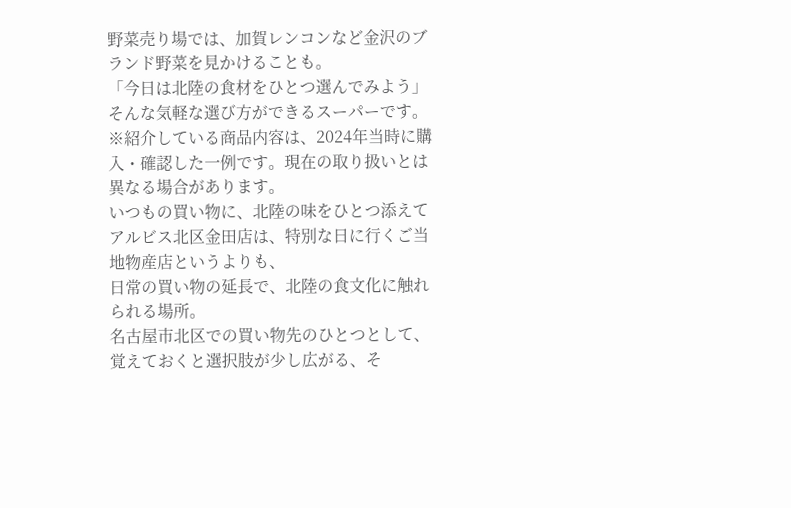野菜売り場では、加賀レンコンなど金沢のブランド野菜を見かけることも。
「今日は北陸の食材をひとつ選んでみよう」
そんな気軽な選び方ができるスーパーです。
※紹介している商品内容は、2024年当時に購入・確認した一例です。現在の取り扱いとは異なる場合があります。
いつもの買い物に、北陸の味をひとつ添えて
アルビス北区金田店は、特別な日に行くご当地物産店というよりも、
日常の買い物の延長で、北陸の食文化に触れられる場所。
名古屋市北区での買い物先のひとつとして、
覚えておくと選択肢が少し広がる、そ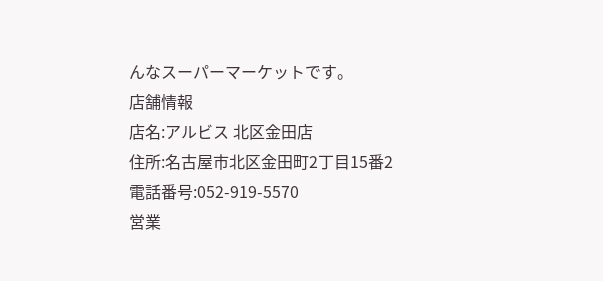んなスーパーマーケットです。
店舗情報
店名:アルビス 北区金田店
住所:名古屋市北区金田町2丁目15番2
電話番号:052-919-5570
営業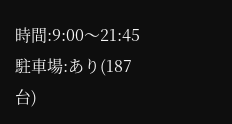時間:9:00〜21:45
駐車場:あり(187台)